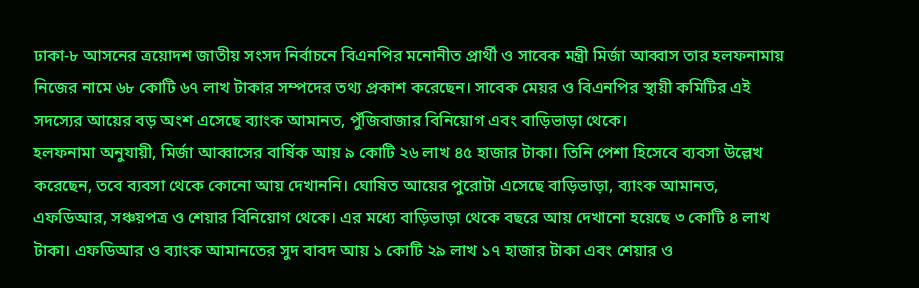ঢাকা-৮ আসনের ত্রয়োদশ জাতীয় সংসদ নির্বাচনে বিএনপির মনোনীত প্রার্থী ও সাবেক মন্ত্রী মির্জা আব্বাস তার হলফনামায় নিজের নামে ৬৮ কোটি ৬৭ লাখ টাকার সম্পদের তথ্য প্রকাশ করেছেন। সাবেক মেয়র ও বিএনপির স্থায়ী কমিটির এই সদস্যের আয়ের বড় অংশ এসেছে ব্যাংক আমানত, পুঁজিবাজার বিনিয়োগ এবং বাড়িভাড়া থেকে।
হলফনামা অনুযায়ী, মির্জা আব্বাসের বার্ষিক আয় ৯ কোটি ২৬ লাখ ৪৫ হাজার টাকা। তিনি পেশা হিসেবে ব্যবসা উল্লেখ করেছেন, তবে ব্যবসা থেকে কোনো আয় দেখাননি। ঘোষিত আয়ের পুরোটা এসেছে বাড়িভাড়া, ব্যাংক আমানত, এফডিআর, সঞ্চয়পত্র ও শেয়ার বিনিয়োগ থেকে। এর মধ্যে বাড়িভাড়া থেকে বছরে আয় দেখানো হয়েছে ৩ কোটি ৪ লাখ টাকা। এফডিআর ও ব্যাংক আমানতের সুদ বাবদ আয় ১ কোটি ২৯ লাখ ১৭ হাজার টাকা এবং শেয়ার ও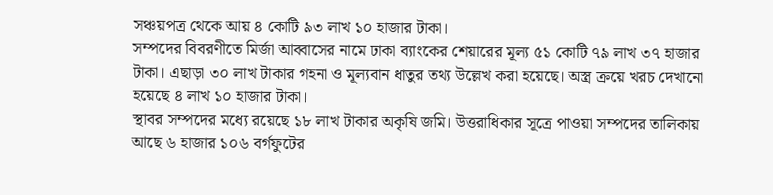সঞ্চয়পত্র থেকে আয় ৪ কোটি ৯৩ লাখ ১০ হাজার টাকা।
সম্পদের বিবরণীতে মির্জা আব্বাসের নামে ঢাকা ব্যাংকের শেয়ারের মূল্য ৫১ কোটি ৭৯ লাখ ৩৭ হাজার টাকা। এছাড়া ৩০ লাখ টাকার গহনা ও মূল্যবান ধাতুর তথ্য উল্লেখ করা হয়েছে। অস্ত্র ক্রয়ে খরচ দেখানো হয়েছে ৪ লাখ ১০ হাজার টাকা।
স্থাবর সম্পদের মধ্যে রয়েছে ১৮ লাখ টাকার অকৃষি জমি। উত্তরাধিকার সূত্রে পাওয়া সম্পদের তালিকায় আছে ৬ হাজার ১০৬ বর্গফুটের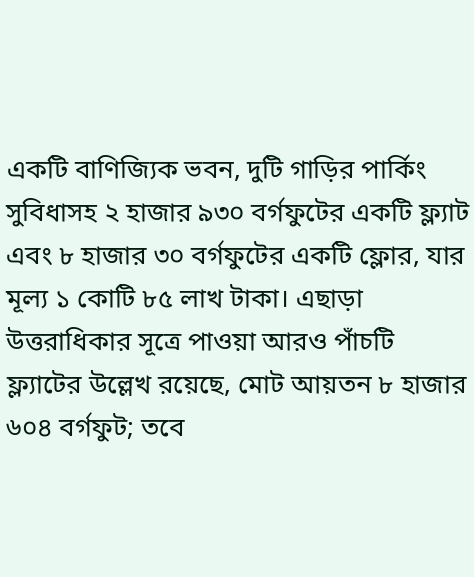একটি বাণিজ্যিক ভবন, দুটি গাড়ির পার্কিং সুবিধাসহ ২ হাজার ৯৩০ বর্গফুটের একটি ফ্ল্যাট এবং ৮ হাজার ৩০ বর্গফুটের একটি ফ্লোর, যার মূল্য ১ কোটি ৮৫ লাখ টাকা। এছাড়া উত্তরাধিকার সূত্রে পাওয়া আরও পাঁচটি ফ্ল্যাটের উল্লেখ রয়েছে, মোট আয়তন ৮ হাজার ৬০৪ বর্গফুট; তবে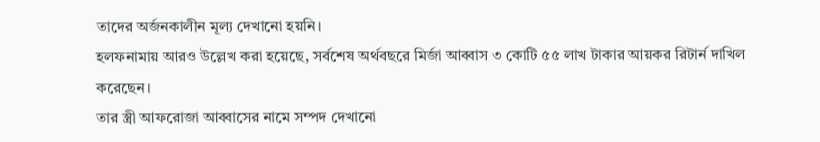তাদের অর্জনকালীন মূল্য দেখানো হয়নি।
হলফনামায় আরও উল্লেখ করা হয়েছে, সর্বশেষ অর্থবছরে মির্জা আব্বাস ৩ কোটি ৫৫ লাখ টাকার আয়কর রিটার্ন দাখিল করেছেন।
তার স্ত্রী আফরোজা আব্বাসের নামে সম্পদ দেখানো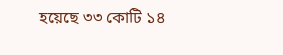হয়েছে ৩৩ কোটি ১৪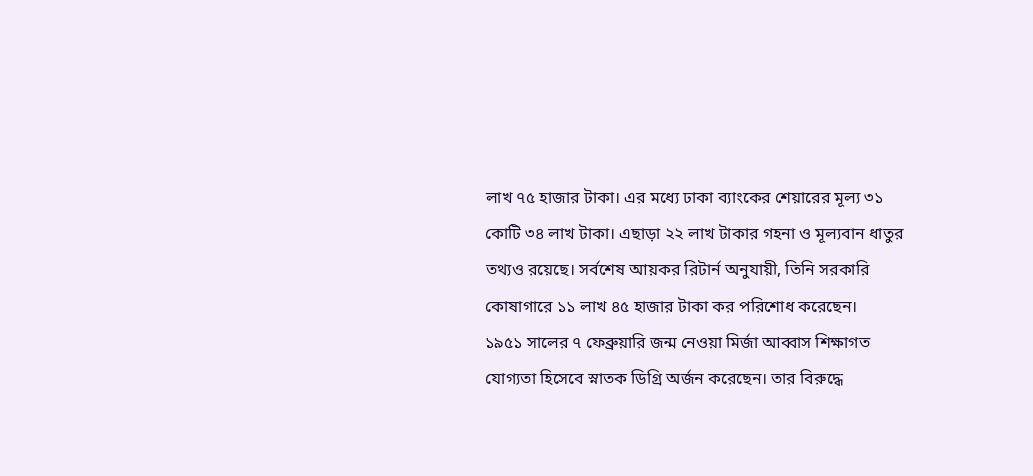লাখ ৭৫ হাজার টাকা। এর মধ্যে ঢাকা ব্যাংকের শেয়ারের মূল্য ৩১ কোটি ৩৪ লাখ টাকা। এছাড়া ২২ লাখ টাকার গহনা ও মূল্যবান ধাতুর তথ্যও রয়েছে। সর্বশেষ আয়কর রিটার্ন অনুযায়ী, তিনি সরকারি কোষাগারে ১১ লাখ ৪৫ হাজার টাকা কর পরিশোধ করেছেন।
১৯৫১ সালের ৭ ফেব্রুয়ারি জন্ম নেওয়া মির্জা আব্বাস শিক্ষাগত যোগ্যতা হিসেবে স্নাতক ডিগ্রি অর্জন করেছেন। তার বিরুদ্ধে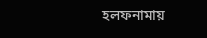হলফনামায়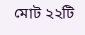মোট ২২টি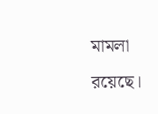মামলা রয়েছে।